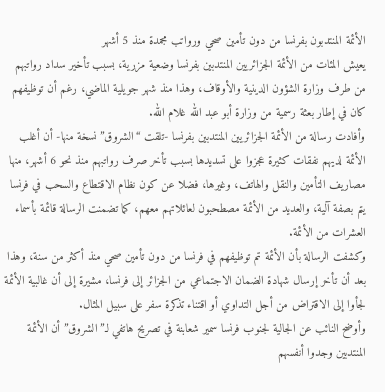الأئمة المنتدبون بفرنسا من دون تأمين صحي ورواتب مجمدة منذ 5 أشهر
يعيش المئات من الأئمة الجزائريين المنتدبين بفرنسا وضعية مزرية، بسبب تأخير سداد رواتبهم من طرف وزارة الشؤون الدينية والأوقاف، وهذا منذ شهر جويلية الماضي، رغم أن توظيفهم كان في إطار بعثة رسمية من وزارة أبو عبد الله غلام الله.
وأفادت رسالة من الأئمة الجزائريين المنتدبين بفرنسا -تلقت “الشروق” نسخة منها- أن أغلب الأئمة لديهم نفقات كثيرة عجزوا على تسديدها بسبب تأخر صرف رواتبهم منذ نحو 6 أشهر، منها مصاريف التأمين والنقل والهاتف، وغيرها، فضلا عن كون نظام الاقتطاع والسحب في فرنسا يتم بصفة آلية، والعديد من الأئمة مصطحبون لعائلاتهم معهم، كما تضمنت الرسالة قائمة بأسماء العشرات من الأئمة.
وكشفت الرسالة بأن الأئمة تم توظيفهم في فرنسا من دون تأمين صحي منذ أكثر من سنة، وهذا بعد أن تأخر إرسال شهادة الضمان الاجتماعي من الجزائر إلى فرنسا، مشيرة إلى أن غالبية الأئمة لجأوا إلى الاقتراض من أجل التداوي أو اقتناء تذكرة سفر على سبيل المثال.
وأوضح النائب عن الجالية لجنوب فرنسا سمير شعابنة في تصريح هاتفي لـ”الشروق” أن الأئمة المنتدبين وجدوا أنفسهم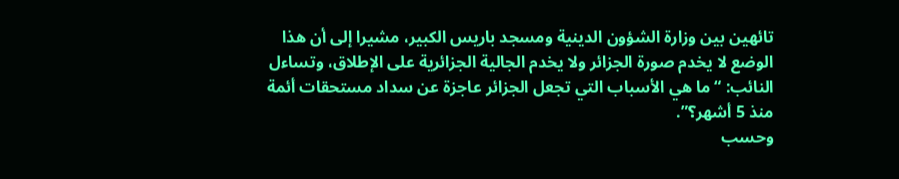تائهين بين وزارة الشؤون الدينية ومسجد باريس الكبير، مشيرا إلى أن هذا الوضع لا يخدم صورة الجزائر ولا يخدم الجالية الجزائرية على الإطلاق، وتساءل النائب: “ما هي الأسباب التي تجعل الجزائر عاجزة عن سداد مستحقات أئمة منذ 5 أشهر؟”.
وحسب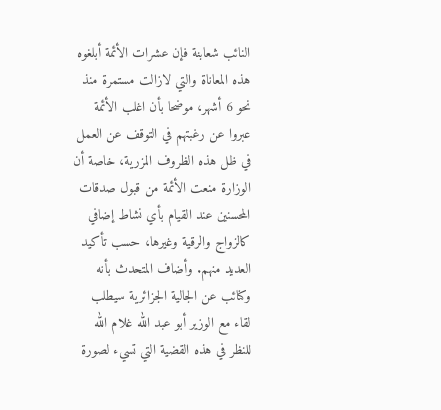النائب شعابنة فإن عشرات الأئمة أبلغوه هذه المعاناة والتي لازالت مستمرة منذ نحو 6 أشهر، موضحا بأن اغلب الأئمة عبروا عن رغبتهم في التوقف عن العمل في ظل هذه الظروف المزرية، خاصة أن الوزارة منعت الأئمة من قبول صدقات المحسنين عند القيام بأي نشاط إضافي كالزواج والرقية وغيرها، حسب تأكيد العديد منهم. وأضاف المتحدث بأنه وكنائب عن الجالية الجزائرية سيطلب لقاء مع الوزير أبو عبد الله غلام الله للنظر في هذه القضية التي تسيء لصورة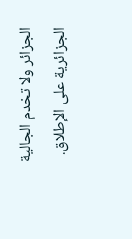الجزائر ولا تخدم الجالية الجزائرية على الإطلاق.